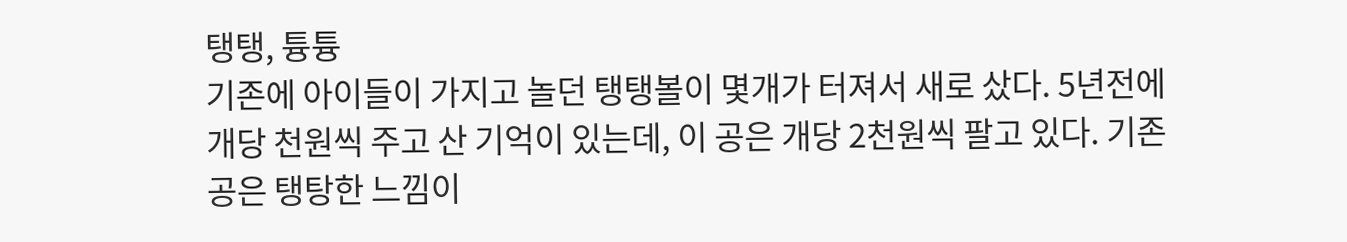탱탱, 튱튱
기존에 아이들이 가지고 놀던 탱탱볼이 몇개가 터져서 새로 샀다. 5년전에 개당 천원씩 주고 산 기억이 있는데, 이 공은 개당 2천원씩 팔고 있다. 기존 공은 탱탕한 느낌이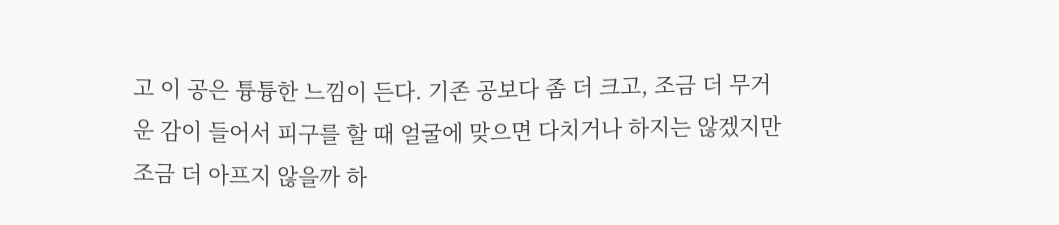고 이 공은 튱튱한 느낌이 든다. 기존 공보다 좀 더 크고, 조금 더 무거운 감이 들어서 피구를 할 때 얼굴에 맞으면 다치거나 하지는 않겠지만 조금 더 아프지 않을까 하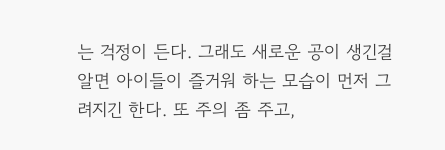는 걱정이 든다. 그래도 새로운 공이 생긴걸 알면 아이들이 즐거워 하는 모습이 먼저 그려지긴 한다. 또 주의 좀 주고,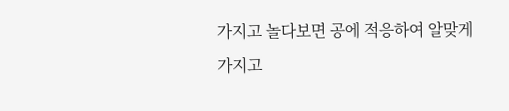가지고 놀다보면 공에 적응하여 알맞게 가지고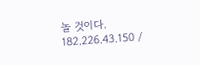놀 것이다.
182.226.43.150 /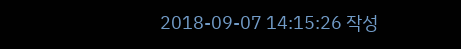2018-09-07 14:15:26 작성